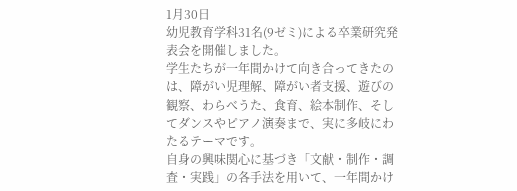1月30日
幼児教育学科31名(9ゼミ)による卒業研究発表会を開催しました。
学生たちが一年間かけて向き合ってきたのは、障がい児理解、障がい者支援、遊びの観察、わらべうた、食育、絵本制作、そしてダンスやピアノ演奏まで、実に多岐にわたるテーマです。
自身の興味関心に基づき「文献・制作・調査・実践」の各手法を用いて、一年間かけ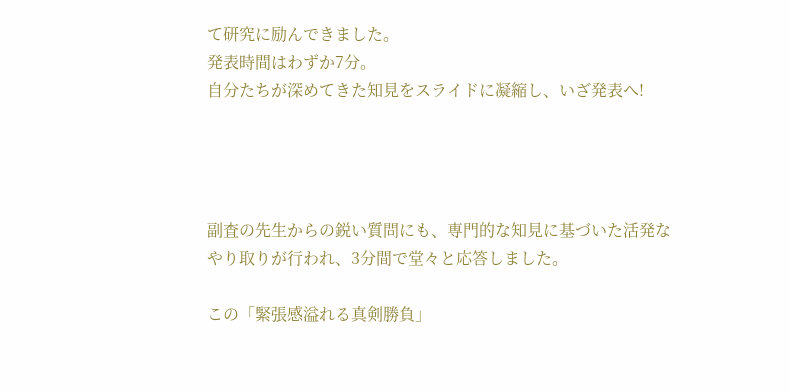て研究に励んできました。
発表時間はわずか7分。
自分たちが深めてきた知見をスライドに凝縮し、いざ発表へ!




副査の先生からの鋭い質問にも、専門的な知見に基づいた活発なやり取りが行われ、3分間で堂々と応答しました。

この「緊張感溢れる真剣勝負」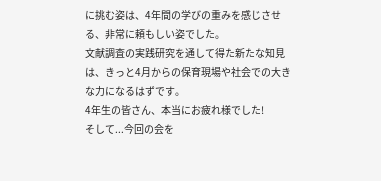に挑む姿は、4年間の学びの重みを感じさせる、非常に頼もしい姿でした。
文献調査の実践研究を通して得た新たな知見は、きっと4月からの保育現場や社会での大きな力になるはずです。
4年生の皆さん、本当にお疲れ様でした!
そして...今回の会を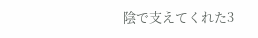陰で支えてくれた3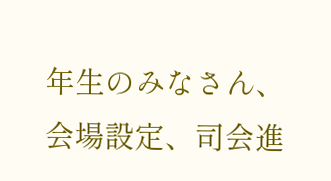年生のみなさん、会場設定、司会進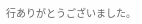行ありがとうございました。